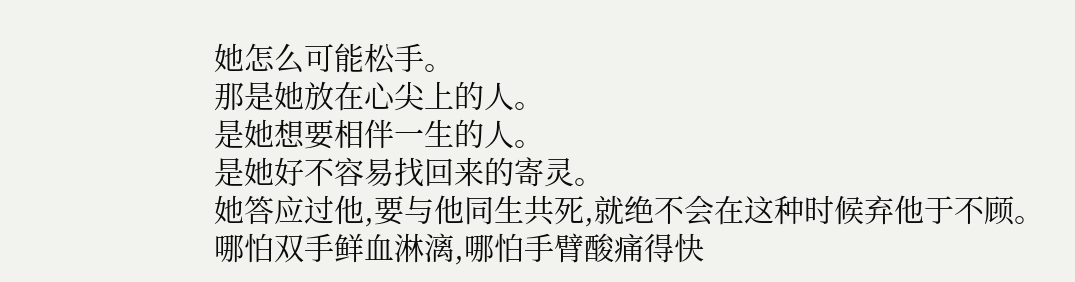她怎么可能松手。
那是她放在心尖上的人。
是她想要相伴一生的人。
是她好不容易找回来的寄灵。
她答应过他,要与他同生共死,就绝不会在这种时候弃他于不顾。
哪怕双手鲜血淋漓,哪怕手臂酸痛得快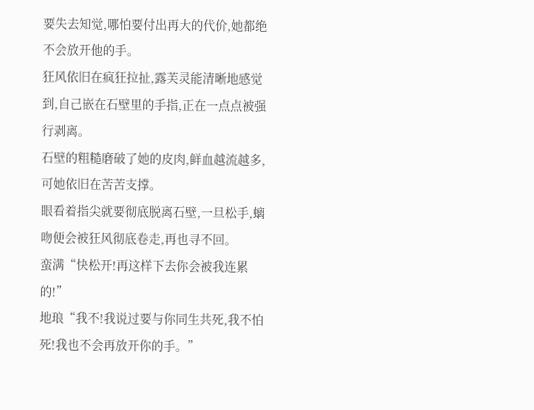要失去知觉,哪怕要付出再大的代价,她都绝不会放开他的手。
狂风依旧在疯狂拉扯,露芙灵能清晰地感觉到,自己嵌在石壁里的手指,正在一点点被强行剥离。
石壁的粗糙磨破了她的皮肉,鲜血越流越多,可她依旧在苦苦支撑。
眼看着指尖就要彻底脱离石壁,一旦松手,螭吻便会被狂风彻底卷走,再也寻不回。
蛮满“快松开!再这样下去你会被我连累的!”
地琅“我不!我说过要与你同生共死,我不怕死!我也不会再放开你的手。”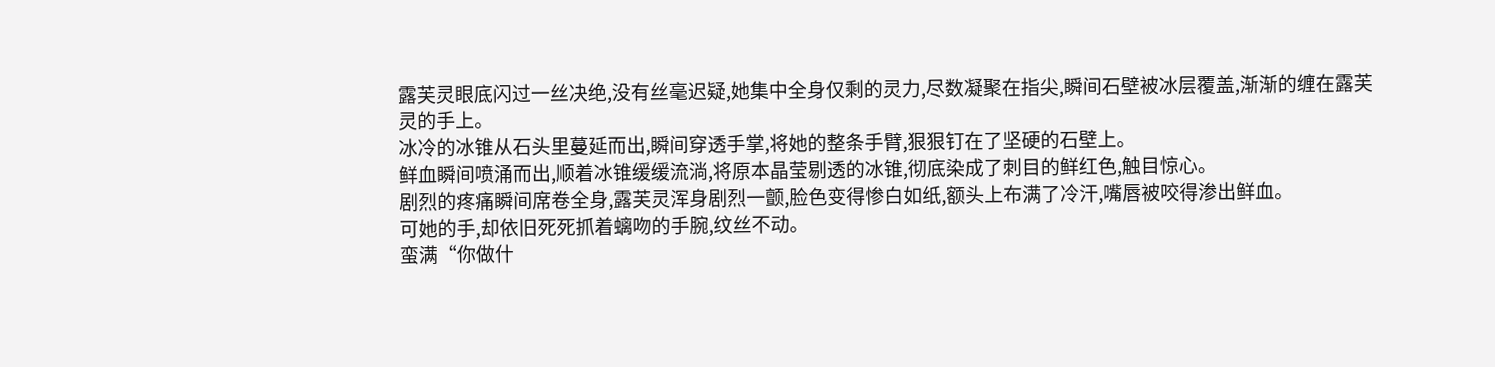露芙灵眼底闪过一丝决绝,没有丝毫迟疑,她集中全身仅剩的灵力,尽数凝聚在指尖,瞬间石壁被冰层覆盖,渐渐的缠在露芙灵的手上。
冰冷的冰锥从石头里蔓延而出,瞬间穿透手掌,将她的整条手臂,狠狠钉在了坚硬的石壁上。
鲜血瞬间喷涌而出,顺着冰锥缓缓流淌,将原本晶莹剔透的冰锥,彻底染成了刺目的鲜红色,触目惊心。
剧烈的疼痛瞬间席卷全身,露芙灵浑身剧烈一颤,脸色变得惨白如纸,额头上布满了冷汗,嘴唇被咬得渗出鲜血。
可她的手,却依旧死死抓着螭吻的手腕,纹丝不动。
蛮满“你做什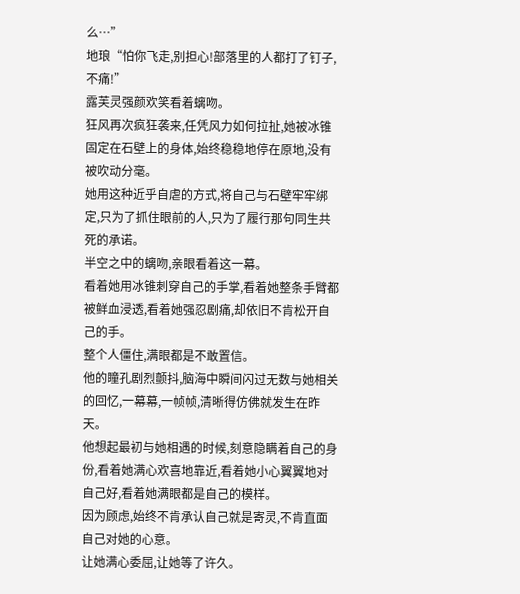么…”
地琅“怕你飞走,别担心!部落里的人都打了钉子,不痛!”
露芙灵强颜欢笑看着螭吻。
狂风再次疯狂袭来,任凭风力如何拉扯,她被冰锥固定在石壁上的身体,始终稳稳地停在原地,没有被吹动分毫。
她用这种近乎自虐的方式,将自己与石壁牢牢绑定,只为了抓住眼前的人,只为了履行那句同生共死的承诺。
半空之中的螭吻,亲眼看着这一幕。
看着她用冰锥刺穿自己的手掌,看着她整条手臂都被鲜血浸透,看着她强忍剧痛,却依旧不肯松开自己的手。
整个人僵住,满眼都是不敢置信。
他的瞳孔剧烈颤抖,脑海中瞬间闪过无数与她相关的回忆,一幕幕,一帧帧,清晰得仿佛就发生在昨天。
他想起最初与她相遇的时候,刻意隐瞒着自己的身份,看着她满心欢喜地靠近,看着她小心翼翼地对自己好,看着她满眼都是自己的模样。
因为顾虑,始终不肯承认自己就是寄灵,不肯直面自己对她的心意。
让她满心委屈,让她等了许久。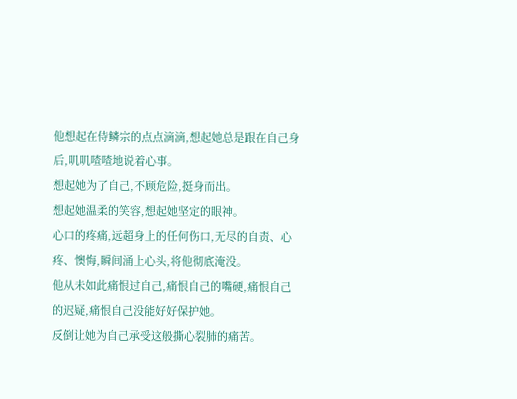他想起在侍鳞宗的点点滴滴,想起她总是跟在自己身后,叽叽喳喳地说着心事。
想起她为了自己,不顾危险,挺身而出。
想起她温柔的笑容,想起她坚定的眼神。
心口的疼痛,远超身上的任何伤口,无尽的自责、心疼、懊悔,瞬间涌上心头,将他彻底淹没。
他从未如此痛恨过自己,痛恨自己的嘴硬,痛恨自己的迟疑,痛恨自己没能好好保护她。
反倒让她为自己承受这般撕心裂肺的痛苦。